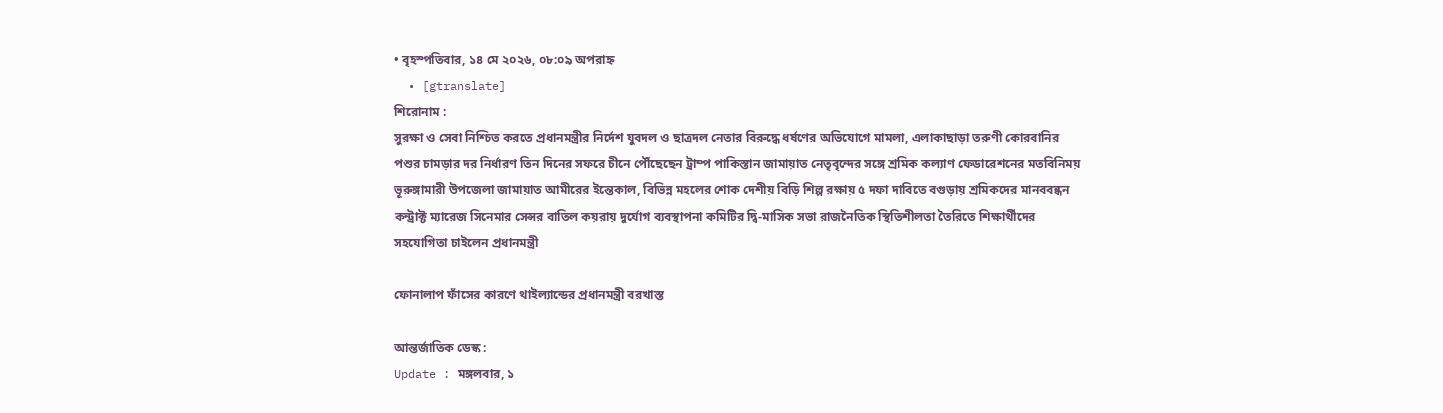• বৃহস্পতিবার, ১৪ মে ২০২৬, ০৮:০৯ অপরাহ্ন
  • [gtranslate]
শিরোনাম :
সুরক্ষা ও সেবা নিশ্চিত করতে প্রধানমন্ত্রীর নির্দেশ যুবদল ও ছাত্রদল নেতার বিরুদ্ধে ধর্ষণের অভিযোগে মামলা, এলাকাছাড়া তরুণী কোরবানির পশুর চামড়ার দর নির্ধারণ তিন দিনের সফরে চীনে পৌঁছেছেন ট্রাম্প পাকিস্তান জামায়াত নেতৃবৃন্দের সঙ্গে শ্রমিক কল্যাণ ফেডারেশনের মতবিনিময় ভূরুঙ্গামারী উপজেলা জামায়াত আমীরের ইন্তেকাল, বিভিন্ন মহলের শোক দেশীয় বিড়ি শিল্প রক্ষায় ৫ দফা দাবিতে বগুড়ায় শ্রমিকদের মানববন্ধন কন্ট্রাক্ট ম্যারেজ সিনেমার সেন্সর বাতিল কয়রায় দুর্যোগ ব্যবস্থাপনা কমিটির দ্বি-মাসিক সভা রাজনৈতিক স্থিতিশীলতা তৈরিতে শিক্ষার্থীদের সহযোগিতা চাইলেন প্রধানমন্ত্রী

ফোনালাপ ফাঁসের কারণে থাইল্যান্ডের প্রধানমন্ত্রী বরখাস্ত

আন্তর্জাতিক ডেস্ক :
Update : মঙ্গলবার, ১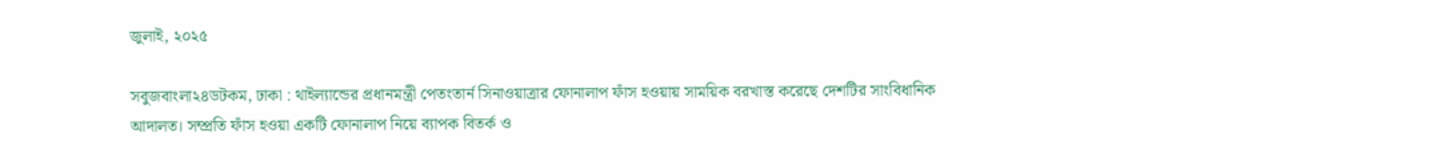জুলাই, ২০২৫

সবুজবাংলা২৪ডটকম, ঢাকা : থাইল্যান্ডের প্রধানমন্ত্রী পেতংতার্ন সিনাওয়াত্রার ফোনালাপ ফাঁস হওয়ায় সাময়িক বরখাস্ত করেছে দেশটির সাংবিধানিক আদালত। সম্প্রতি ফাঁস হওয়া একটি ফোনালাপ নিয়ে ব্যাপক বিতর্ক ও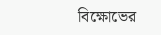বিক্ষোভের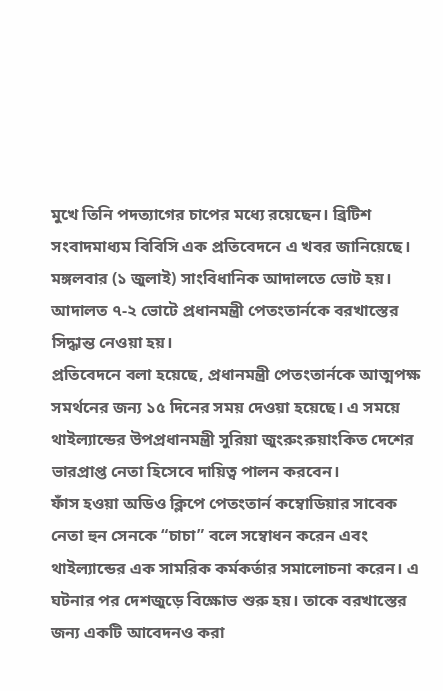মুখে তিনি পদত্যাগের চাপের মধ্যে রয়েছেন। ব্রিটিশ সংবাদমাধ্যম বিবিসি এক প্রতিবেদনে এ খবর জানিয়েছে।
মঙ্গলবার (১ জুলাই) সাংবিধানিক আদালতে ভোট হয়। আদালত ৭-২ ভোটে প্রধানমন্ত্রী পেতংতার্নকে বরখাস্তের সিদ্ধান্ত নেওয়া হয়।
প্রতিবেদনে বলা হয়েছে, প্রধানমন্ত্রী পেতংতার্নকে আত্মপক্ষ সমর্থনের জন্য ১৫ দিনের সময় দেওয়া হয়েছে। এ সময়ে থাইল্যান্ডের উপপ্রধানমন্ত্রী সুরিয়া জুংরুংরুয়াংকিত দেশের ভারপ্রাপ্ত নেতা হিসেবে দায়িত্ব পালন করবেন।
ফাঁস হওয়া অডিও ক্লিপে পেতংতার্ন কম্বোডিয়ার সাবেক নেতা হুন সেনকে “চাচা” বলে সম্বোধন করেন এবং থাইল্যান্ডের এক সামরিক কর্মকর্তার সমালোচনা করেন। এ ঘটনার পর দেশজুড়ে বিক্ষোভ শুরু হয়। তাকে বরখাস্তের জন্য একটি আবেদনও করা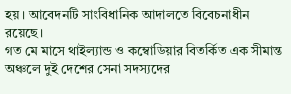হয়। আবেদনটি সাংবিধানিক আদালতে বিবেচনাধীন রয়েছে।
গত মে মাসে থাইল্যান্ড ও কম্বোডিয়ার বিতর্কিত এক সীমান্ত অঞ্চলে দুই দেশের সেনা সদস্যদের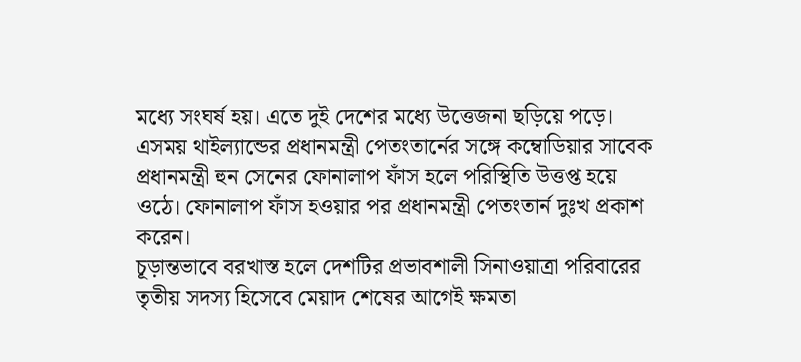মধ্যে সংঘর্ষ হয়। এতে দুই দেশের মধ্যে উত্তেজনা ছড়িয়ে পড়ে। এসময় থাইল্যান্ডের প্রধানমন্ত্রী পেতংতার্নের সঙ্গে কম্বোডিয়ার সাবেক প্রধানমন্ত্রী হুন সেনের ফোনালাপ ফাঁস হলে পরিস্থিতি উত্তপ্ত হয়ে ওঠে। ফোনালাপ ফাঁস হওয়ার পর প্রধানমন্ত্রী পেতংতার্ন দুঃখ প্রকাশ করেন।
চূড়ান্তভাবে বরখাস্ত হলে দেশটির প্রভাবশালী সিনাওয়াত্রা পরিবারের তৃতীয় সদস্য হিসেবে মেয়াদ শেষের আগেই ক্ষমতা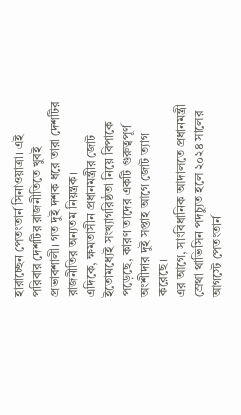হারাচ্ছেন পেতংতার্ন সিনাওয়াত্রা। এই পরিবার দেশটির রাজনীতিতে খুবই প্রভাবশালী। গত দুই দশক ধরে তারা দেশটির রাজনীতির অন্যতম নিয়ন্ত্রক।
এদিকে, ক্ষমতাসীন প্রধানমন্ত্রীর জোট ইতোমধ্যেই সংখ্যাগরিষ্ঠতা নিয়ে বিপাকে পড়েছে, কারণ তাদের একটি গুরুত্বপূর্ণ অংশীদার দুই সপ্তাহ আগে জোট ত্যাগ করেছে।
এর আগে, সাংবিধানিক আদালতে প্রধানমন্ত্রী স্রেথা থাভিসিন পদচ্যুত হলে ২০২৪ সালের আগস্টে পেতংতার্ন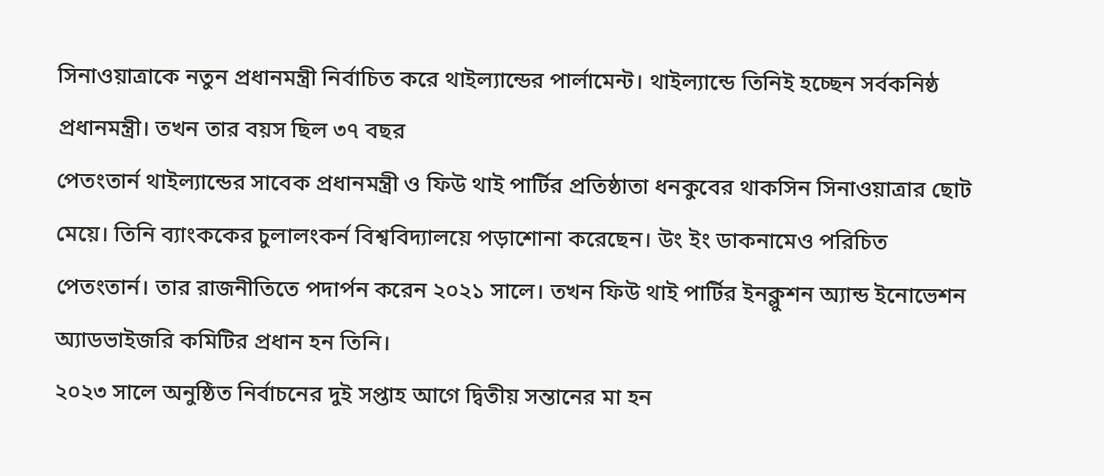সিনাওয়াত্রাকে নতুন প্রধানমন্ত্রী নির্বাচিত করে থাইল্যান্ডের পার্লামেন্ট। থাইল্যান্ডে তিনিই হচ্ছেন সর্বকনিষ্ঠ প্রধানমন্ত্রী। তখন তার বয়স ছিল ৩৭ বছর
পেতংতার্ন থাইল্যান্ডের সাবেক প্রধানমন্ত্রী ও ফিউ থাই পার্টির প্রতিষ্ঠাতা ধনকুবের থাকসিন সিনাওয়াত্রার ছোট মেয়ে। তিনি ব্যাংককের চুলালংকর্ন বিশ্ববিদ্যালয়ে পড়াশোনা করেছেন। উং ইং ডাকনামেও পরিচিত পেতংতার্ন। তার রাজনীতিতে পদার্পন করেন ২০২১ সালে। তখন ফিউ থাই পার্টির ইনক্লুশন অ্যান্ড ইনোভেশন অ্যাডভাইজরি কমিটির প্রধান হন তিনি।
২০২৩ সালে অনুষ্ঠিত নির্বাচনের দুই সপ্তাহ আগে দ্বিতীয় সন্তানের মা হন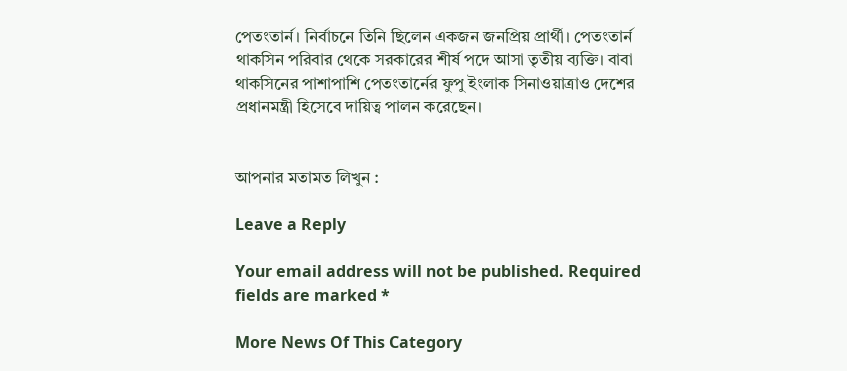পেতংতার্ন। নির্বাচনে তিনি ছিলেন একজন জনপ্রিয় প্রার্থী। পেতংতার্ন থাকসিন পরিবার থেকে সরকারের শীর্ষ পদে আসা তৃতীয় ব্যক্তি। বাবা থাকসিনের পাশাপাশি পেতংতার্নের ফুপু ইংলাক সিনাওয়াত্রাও দেশের প্রধানমন্ত্রী হিসেবে দায়িত্ব পালন করেছেন।


আপনার মতামত লিখুন :

Leave a Reply

Your email address will not be published. Required fields are marked *

More News Of This Category